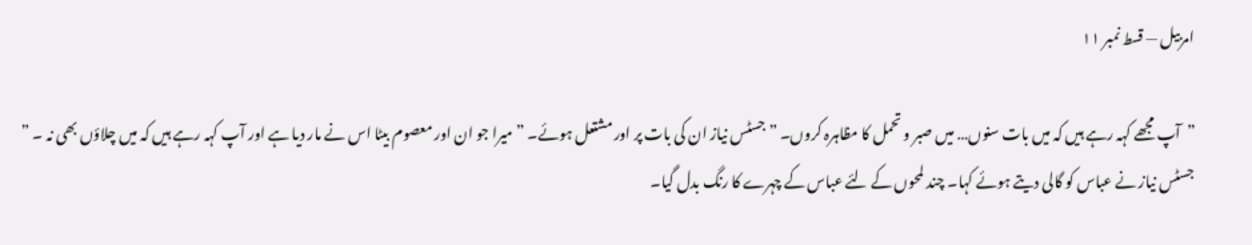امربیل — قسط نمبر ۱۱

”آپ مجھے کہہ رہے ہیں کہ میں بات سنوں… میں صبر و تحمل کا مظاہرہ کروں۔ ” جسٹس نیاز ان کی بات پر اور مشتعل ہوئے۔ ”میرا جو ان اور معصوم بیٹا اس نے مار دیا ہے اور آپ کہہ رہے ہیں کہ میں چلاؤں بھی نہ ۔ ” جسٹس نیاز نے عباس کو گالی دیتے ہوئے کہا۔ چند لمحوں کے لئے عباس کے چہرے کا رنگ بدل گیا۔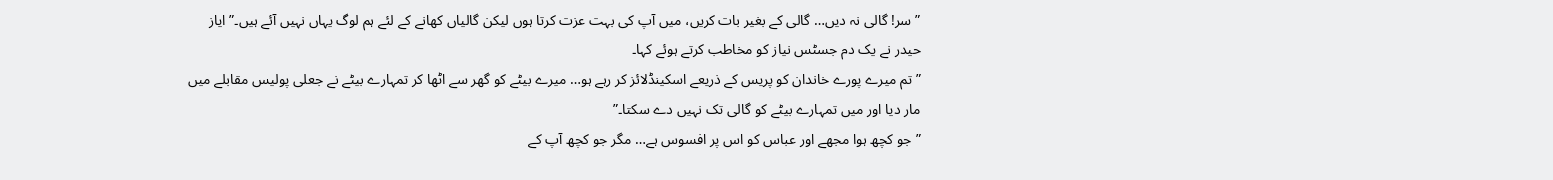”سر! گالی نہ دیں… گالی کے بغیر بات کریں، میں آپ کی بہت عزت کرتا ہوں لیکن گالیاں کھانے کے لئے ہم لوگ یہاں نہیں آئے ہیں۔” ایاز حیدر نے یک دم جسٹس نیاز کو مخاطب کرتے ہوئے کہا۔
”تم میرے پورے خاندان کو پریس کے ذریعے اسکینڈلائز کر رہے ہو… میرے بیٹے کو گھر سے اٹھا کر تمہارے بیٹے نے جعلی پولیس مقابلے میں مار دیا اور میں تمہارے بیٹے کو گالی تک نہیں دے سکتا۔”
”جو کچھ ہوا مجھے اور عباس کو اس پر افسوس ہے… مگر جو کچھ آپ کے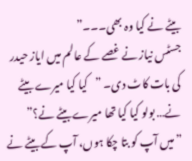بیٹے نے کیا وہ بھی۔۔۔”
جسٹس نیاز نے غصے کے عالم میں ایاز حیدر کی بات کاٹ دی۔ ”کیا کیا میرے بیٹے نے… بولو کیا کیا تھا میرے بیٹے نے؟”
”میں آپ کو بتا چکا ہوں، آپ کے بیٹے نے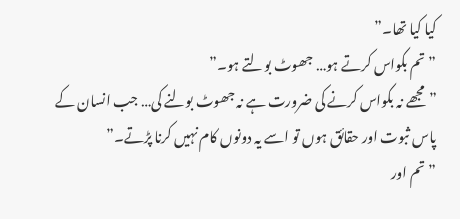کیا کیا تھا۔”
”تم بکواس کرتے ہو… جھوٹ بولتے ہو۔”
”مجھے نہ بکواس کرنے کی ضرورت ہے نہ جھوٹ بولنے کی… جب انسان کے پاس ثبوت اور حقائق ہوں تو اسے یہ دونوں کام نہیں کرنا پڑتے۔”
”تم اور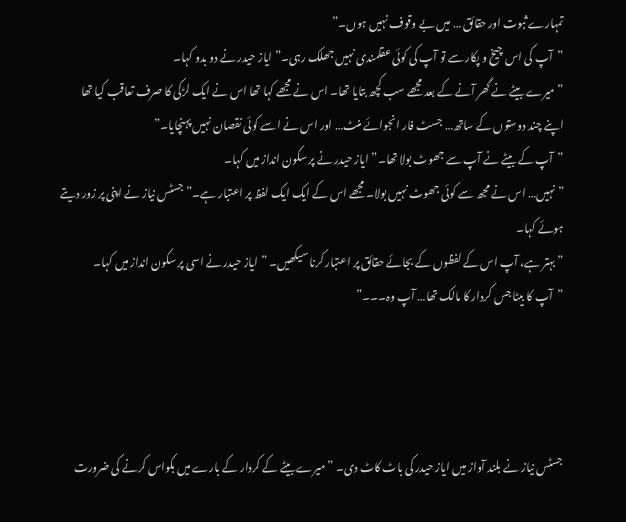تمہارے ثبوت اور حقائق … میں بے وقوف نہیں ہوں۔”
”آپ کی اس چیخ و پکار سے تو آپ کی کوئی عقلمندی نہیں جھلک رہی۔” ایاز حیدر نے دو بدو کہا۔
”میرے بیٹے نے گھر آنے کے بعد مجھے سب کچھ بتایا تھا۔ اس نے مجھے کہا تھا اس نے ایک لڑکی کا صرف تعاقب کیا تھا اپنے چند دوستوں کے ساتھ… جسٹ فار انجوائے منٹ… اور اس نے اسے کوئی نقصان نہیں پہنچایا۔”
”آپ کے بیٹے نے آپ سے جھوٹ بولا تھا۔” ایاز حیدر نے پر سکون انداز میں کہا۔
”نہیں… اس نے مجھ سے کوئی جھوٹ نہیں بولا۔ مجھے اس کے ایک ایک لفظ پر اعتبار ہے۔” جسٹس نیاز نے اپنی پر زور دیتے ہوئے کہا۔
”بہتر ہے، آپ اس کے لفظوں کے بجائے حقائق پر اعتبار کرنا سیکھیں۔ ” ایاز حیدر نے اسی پر سکون انداز میں کہا۔
”آپ کا بیٹا جس کردار کا مالک تھا… آپ وہ۔۔۔”




جسٹس نیاز نے بلند آواز میں ایاز حیدر کی باٹ کاٹ دی۔ ”میرے بیٹے کے کردار کے بارے میں بکواس کرنے کی ضرورت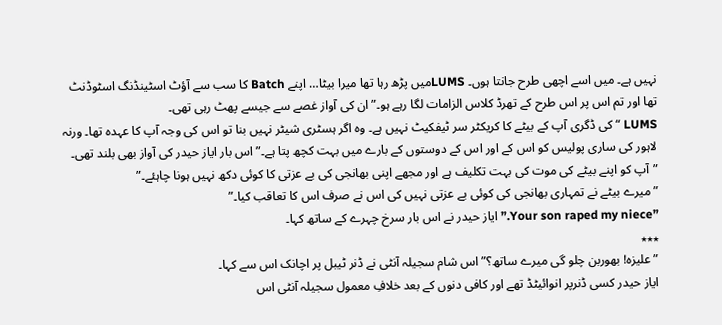نہیں ہے۔ میں اسے اچھی طرح جانتا ہوں۔ LUMSمیں پڑھ رہا تھا میرا بیٹا… اپنے Batch کا سب سے آؤٹ اسٹینڈنگ اسٹوڈنٹ تھا اور تم اس پر اس طرح کے تھرڈ کلاس الزامات لگا رہے ہو۔” ان کی آواز غصے سے جیسے پھٹ رہی تھی۔
LUMS “کی ڈگری آپ کے بیٹے کا کریکٹر سر ٹیفکیٹ نہیں ہے۔ وہ اگر ہسٹری شیٹر نہیں بنا تو اس کی وجہ آپ کا عہدہ تھا۔ ورنہ لاہور کی ساری پولیس کو اس کے اور اس کے دوستوں کے بارے میں بہت کچھ پتا ہے۔” اس بار ایاز حیدر کی آواز بھی بلند تھی۔
”آپ کو اپنے بیٹے کی موت کی بہت تکلیف ہے اور مجھے اپنی بھانجی کی بے عزتی کا کوئی دکھ نہیں ہونا چاہئے۔”
”میرے بیٹے نے تمہاری بھانجی کی کوئی بے عزتی نہیں کی اس نے صرف اس کا تعاقب کیا۔”
”Your son raped my niece.” ایاز حیدر نے اس بار سرخ چہرے کے ساتھ کہا۔
٭٭٭
”علیزہ! بھوربن چلو گی میرے ساتھ؟” اس شام سجیلہ آنٹی نے ڈنر ٹیبل پر اچانک اس سے کہا۔
ایاز حیدر کسی ڈنرپر انوائیٹڈ تھے اور کافی دنوں کے بعد خلافِ معمول سجیلہ آنٹی اس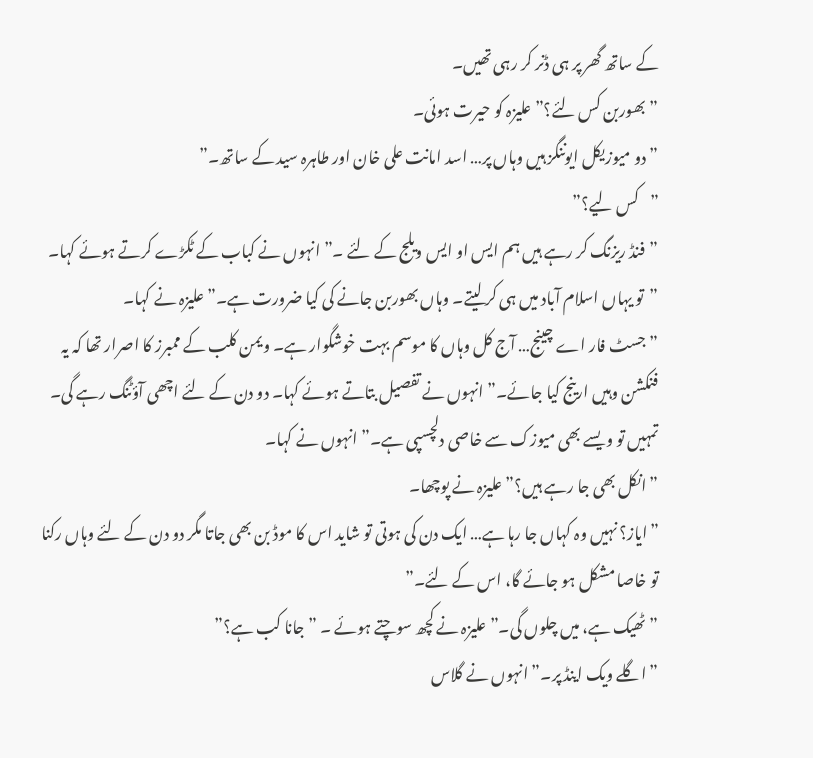کے ساتھ گھر پر ہی ڈنر کر رہی تھیں۔
”بھوربن کس لئے؟” علیزہ کو حیرت ہوئی۔
”دو میوزیکل ایوننگز ہیں وہاں پر… اسد امانت علی خان اور طاہرہ سید کے ساتھ۔”
”کس لیے؟”
”فنڈ ریزنگ کر رہے ہیں ہم ایس او ایس ویلج کے لئے ۔” انہوں نے کباب کے ٹکڑے کرتے ہوئے کہا۔
”تو یہاں اسلام آباد میں ہی کر لیتے۔ وہاں بھوربن جانے کی کیا ضرورت ہے۔” علیزہ نے کہا۔
”جسٹ فار اے چینج… آج کل وہاں کا موسم بہت خوشگوار ہے۔ ویمن کلب کے ممبرز کا اصرار تھا کہ یہ فنکشن وہیں ارینج کیا جائے۔” انہوں نے تفصیل بتاتے ہوئے کہا۔ دو دن کے لئے اچھی آؤٹنگ رہے گی۔ تمہیں تو ویسے بھی میوزک سے خاصی دلچسپی ہے۔” انہوں نے کہا۔
”انکل بھی جا رہے ہیں؟” علیزہ نے پوچھا۔
”ایاز؟ نہیں وہ کہاں جا رہا ہے… ایک دن کی ہوتی تو شاید اس کا موڈ بن بھی جاتا مگر دو دن کے لئے وہاں رکنا تو خاصا مشکل ہو جائے گا، اس کے لئے۔”
”ٹھیک ہے، میں چلوں گی۔” علیزہ نے کچھ سوچتے ہوئے ۔ ” جانا کب ہے؟”
”اگلے ویک اینڈ پر۔” انہوں نے گلاس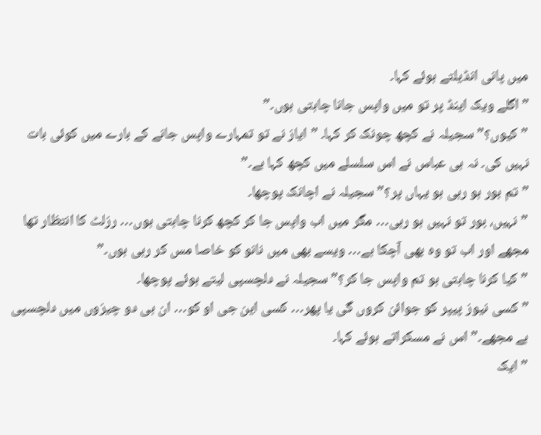میں پانی انڈیلتے ہوئے کہا۔
”اگلے ویک اینڈ پر تو میں واپس جانا چاہتی ہوں۔”
”کیوں؟”سجیلہ نے کچھ چونک کر کہا۔ ”ایاز نے تو تمہارے واپس جانے کے بارے میں کوئی بات نہیں کی۔ نہ ہی عباس نے اس سلسلے میں کچھ کہا ہے۔”
”تم بور ہو رہی ہو یہاں پر؟” سجیلہ نے اچانک پوچھا۔
”نہیں، بور تو نہیں ہو رہی… مگر میں اب واپس جا کر کچھ کرنا چاہتی ہوں… رزلٹ کا انتظار تھا مجھے اور اب تو وہ بھی آچکا ہے… ویسے بھی میں نانو کو خاصا مس کر رہی ہوں۔”
”کیا کرنا چاہتی ہو تم واپس جا کر؟” سجیلہ نے دلچسپی لیتے ہوئے پوچھا۔
”کسی نیوز پیپر کو جوائن کروں گی یا پھر… کسی این جی او کو… ان ہی دو چیزوں میں دلچسپی ہے مجھے۔” اس نے مسکراتے ہوئے کہا۔
”ایک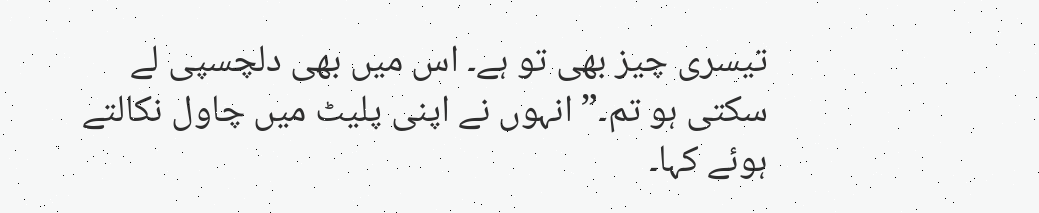تیسری چیز بھی تو ہے۔ اس میں بھی دلچسپی لے سکتی ہو تم۔” انہوں نے اپنی پلیٹ میں چاول نکالتے ہوئے کہا۔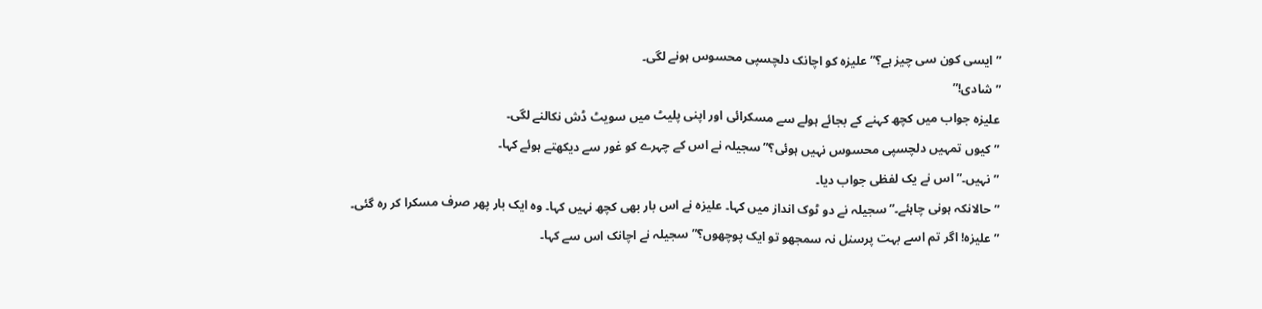”ایسی کون سی چیز ہے؟” علیزہ کو اچانک دلچسپی محسوس ہونے لگی۔
”شادی!”
علیزہ جواب میں کچھ کہنے کے بجائے ہولے سے مسکرائی اور اپنی پلیٹ میں سویٹ ڈش نکالنے لگی۔
”کیوں تمہیں دلچسپی محسوس نہیں ہوئی؟” سجیلہ نے اس کے چہرے کو غور سے دیکھتے ہوئے کہا۔
”نہیں۔” اس نے یک لفظی جواب دیا۔
”حالانکہ ہونی چاہئے۔” سجیلہ نے دو ٹوک انداز میں کہا۔ علیزہ نے اس بار بھی کچھ نہیں کہا۔ وہ ایک بار پھر صرف مسکرا کر رہ گئی۔
”علیزہ! اگر تم اسے بہت پرسنل نہ سمجھو تو ایک پوچھوں؟” سجیلہ نے اچانک اس سے کہا۔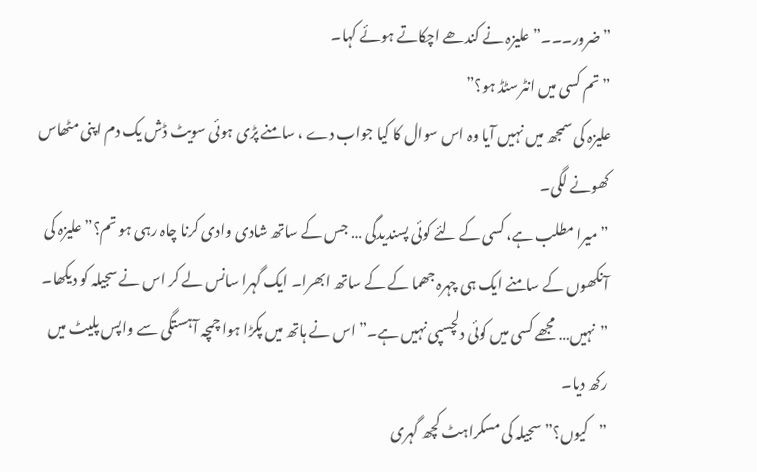”ضرور۔۔۔” علیزہ نے کندھے اچکاتے ہوئے کہا۔
”تم کسی میں انٹرسٹڈ ہو؟”
علیزہ کی سمجھ میں نہیں آیا وہ اس سوال کا کیا جواب دے ، سامنے پڑی ہوئی سویٹ ڈش یک دم اپنی مٹھاس کھونے لگی۔
”میرا مطلب ہے، کسی کے لئے کوئی پسندیدگی … جس کے ساتھ شادی وادی کرنا چاہ رہی ہو تم؟” علیزہ کی آنکھوں کے سامنے ایک ہی چہرہ جھما کے کے ساتھ ابھرا۔ ایک گہرا سانس لے کر اس نے سجیلہ کو دیکھا۔
”نہیں… مجھے کسی میں کوئی دلچسپی نہیں ہے۔” اس نے ہاتھ میں پکڑا ہوا چمچہ آہستگی سے واپس پلیٹ میں رکھ دیا۔
”کیوں؟” سجیلہ کی مسکراہٹ کچھ گہری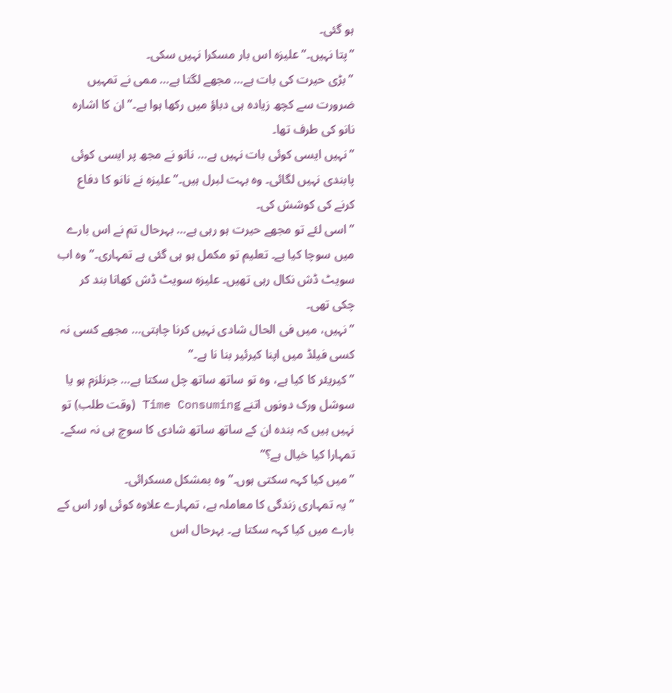ہو گئی۔
”پتا نہیں۔” علیزہ اس بار مسکرا نہیں سکی۔
”بڑی حیرت کی بات ہے… مجھے لگتا ہے… ممی نے تمہیں ضرورت سے کچھ زیادہ ہی دباؤ میں رکھا ہوا ہے۔” ان کا اشارہ نانو کی طرف تھا۔
”نہیں ایسی کوئی بات نہیں ہے… نانو نے مجھ پر ایسی کوئی پابندی نہیں لگائی۔ وہ بہت لبرل ہیں۔” علیزہ نے نانو کا دفاع کرنے کی کوشش کی۔
”اسی لئے تو مجھے حیرت ہو رہی ہے… بہرحال تم نے اس بارے میں سوچا کیا ہے۔ تعلیم تو مکمل ہو ہی گئی ہے تمہاری۔” وہ اب سویٹ ڈش نکال رہی تھیں۔ علیزہ سویٹ ڈش کھانا بند کر چکی تھی۔
”نہیں، میں فی الحال شادی نہیں کرنا چاہتی… مجھے کسی نہ کسی فیلڈ میں اپنا کیرئیر بنا نا ہے۔”
”کیریئر کا کیا ہے، وہ تو ساتھ ساتھ چل سکتا ہے… جرنلزم ہو یا سوشل ورک دونوں اتنے Time Consuming (وقت طلب) تو نہیں ہیں کہ بندہ ان کے ساتھ ساتھ شادی کا سوچ ہی نہ سکے۔ تمہارا کیا خیال ہے؟”
”میں کیا کہہ سکتی ہوں۔” وہ بمشکل مسکرائی۔
”یہ تمہاری زندگی کا معاملہ ہے، تمہارے علاوہ کوئی اور اس کے بارے میں کیا کہہ سکتا ہے۔ بہرحال اس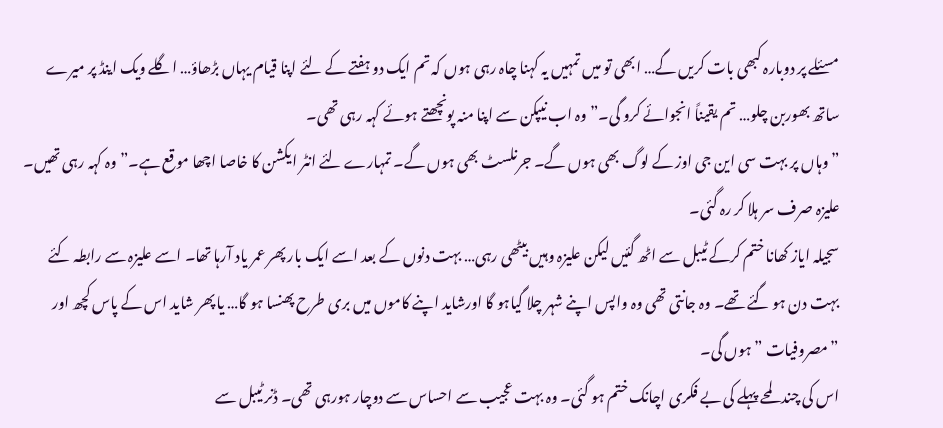مسئلے پر دوبارہ کبھی بات کریں گے… ابھی تو میں تمہیں یہ کہنا چاہ رہی ہوں کہ تم ایک دو ہفتے کے لئے اپنا قیام یہاں بڑھاؤ… اگلے ویک اینڈ پر میرے ساتھ بھوربن چلو… تم یقیناً انجوائے کرو گی۔” وہ اب نیپکن سے اپنا منہ پونچھتے ہوئے کہہ رہی تھی۔
”وہاں پر بہت سی این جی اوز کے لوگ بھی ہوں گے۔ جرنلسٹ بھی ہوں گے۔ تمہارے لئے انٹر ایکشن کا خاصا اچھا موقع ہے۔” وہ کہہ رہی تھیں۔ علیزہ صرف سر ہلا کر رہ گئی۔
سجیلہ ایاز کھانا ختم کرکے ٹیبل سے اٹھ گئیں لیکن علیزہ وہیں بیٹھی رہی… بہت دنوں کے بعد اسے ایک بار پھر عمر یاد آرہا تھا۔ اسے علیزہ سے رابطہ کئے بہت دن ہو گئے تھے۔ وہ جانتی تھی وہ واپس اپنے شہر چلا گیاہو گا اورشاید اپنے کاموں میں بری طرح پھنسا ہو گا… یا پھر شاید اس کے پاس کچھ اور ”مصروفیات ” ہوں گی۔
اس کی چند لمحے پہلے کی بے فکری اچانک ختم ہو گئی۔ وہ بہت عجیب سے احساس سے دوچار ہورہی تھی۔ ڈنر ٹیبل سے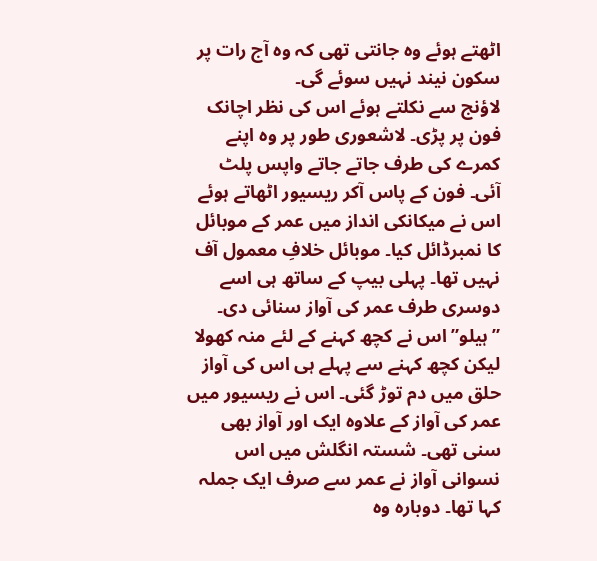اٹھتے ہوئے وہ جانتی تھی کہ وہ آج رات پر سکون نیند نہیں سوئے گی۔
لاؤنج سے نکلتے ہوئے اس کی نظر اچانک فون پر پڑی۔ لاشعوری طور پر وہ اپنے کمرے کی طرف جاتے جاتے واپس پلٹ آئی۔ فون کے پاس آکر ریسیور اٹھاتے ہوئے اس نے میکانکی انداز میں عمر کے موبائل کا نمبرڈائل کیا۔ موبائل خلافِ معمول آف نہیں تھا۔ پہلی بیپ کے ساتھ ہی اسے دوسری طرف عمر کی آواز سنائی دی۔
”ہیلو” اس نے کچھ کہنے کے لئے منہ کھولا لیکن کچھ کہنے سے پہلے ہی اس کی آواز حلق میں دم توڑ گئی۔ اس نے ریسیور میں عمر کی آواز کے علاوہ ایک اور آواز بھی سنی تھی۔ شستہ انگلش میں اس نسوانی آواز نے عمر سے صرف ایک جملہ کہا تھا۔ دوبارہ وہ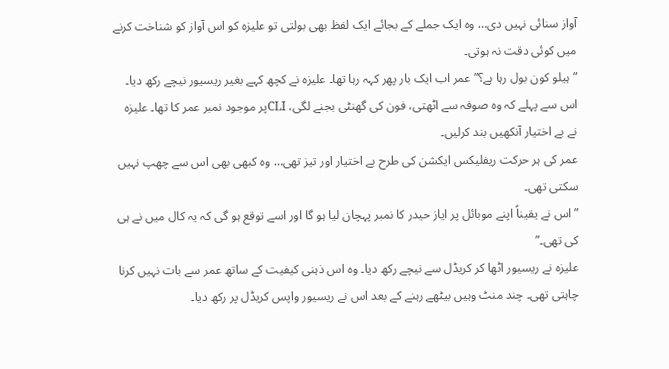آواز سنائی نہیں دی… وہ ایک جملے کے بجائے ایک لفظ بھی بولتی تو علیزہ کو اس آواز کو شناخت کرنے میں کوئی دقت نہ ہوتی۔
”ہیلو کون بول رہا ہے؟” عمر اب ایک بار پھر کہہ رہا تھا۔ علیزہ نے کچھ کہے بغیر ریسیور نیچے رکھ دیا۔
اس سے پہلے کہ وہ صوفہ سے اٹھتی، فون کی گھنٹی بجنے لگی، CLIپر موجود نمبر عمر کا تھا۔ علیزہ نے بے اختیار آنکھیں بند کرلیں۔
عمر کی ہر حرکت ریفلیکس ایکشن کی طرح بے اختیار اور تیز تھی… وہ کبھی بھی اس سے چھپ نہیں سکتی تھی۔
”اس نے یقیناً اپنے موبائل پر ایاز حیدر کا نمبر پہچان لیا ہو گا اور اسے توقع ہو گی کہ یہ کال میں نے ہی کی تھی۔”
علیزہ نے ریسیور اٹھا کر کریڈل سے نیچے رکھ دیا۔ وہ اس ذہنی کیفیت کے ساتھ عمر سے بات نہیں کرنا چاہتی تھی۔ چند منٹ وہیں بیٹھے رہنے کے بعد اس نے ریسیور واپس کریڈل پر رکھ دیا۔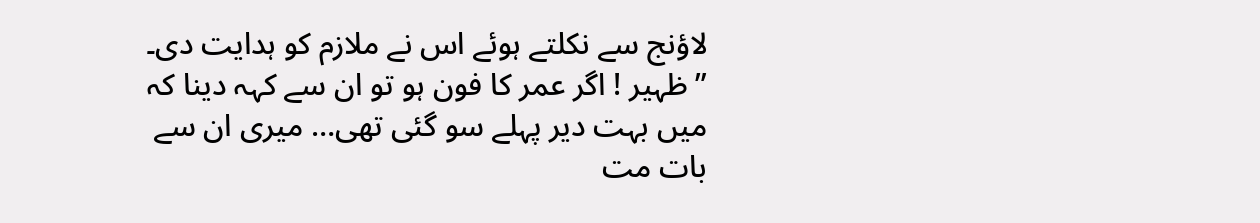لاؤنج سے نکلتے ہوئے اس نے ملازم کو ہدایت دی۔ ”ظہیر ! اگر عمر کا فون ہو تو ان سے کہہ دینا کہ میں بہت دیر پہلے سو گئی تھی… میری ان سے بات مت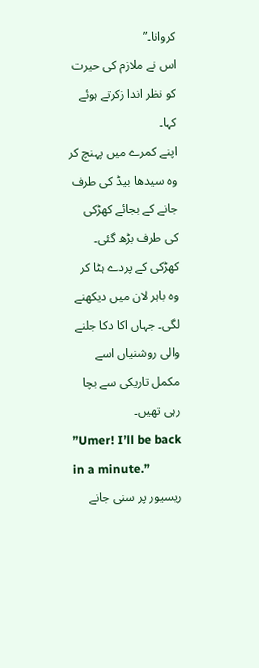کروانا۔”
اس نے ملازم کی حیرت کو نظر اندا زکرتے ہوئے کہا۔
اپنے کمرے میں پہنچ کر وہ سیدھا بیڈ کی طرف جانے کے بجائے کھڑکی کی طرف بڑھ گئی۔ کھڑکی کے پردے ہٹا کر وہ باہر لان میں دیکھنے لگی۔ جہاں اکا دکا جلنے والی روشنیاں اسے مکمل تاریکی سے بچا رہی تھیں۔
”Umer! I’ll be back in a minute.”
ریسیور پر سنی جانے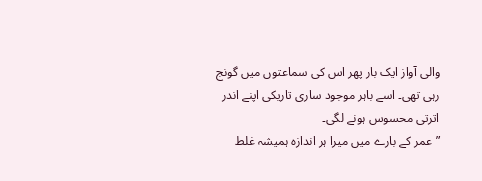والی آواز ایک بار پھر اس کی سماعتوں میں گونج رہی تھی۔ اسے باہر موجود ساری تاریکی اپنے اندر اترتی محسوس ہونے لگی۔
”عمر کے بارے میں میرا ہر اندازہ ہمیشہ غلط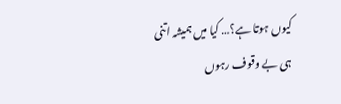کیوں ہوتا ہے؟… کیا میں ہمیشہ اتنی ہی بے وقوف رہوں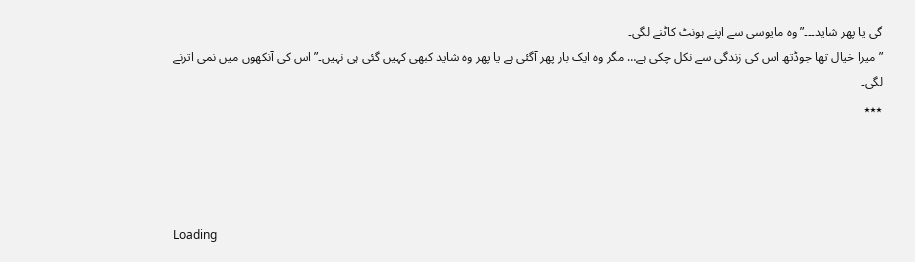گی یا پھر شاید۔۔۔” وہ مایوسی سے اپنے ہونٹ کاٹنے لگی۔
”میرا خیال تھا جوڈتھ اس کی زندگی سے نکل چکی ہے… مگر وہ ایک بار پھر آگئی ہے یا پھر وہ شاید کبھی کہیں گئی ہی نہیں۔” اس کی آنکھوں میں نمی اترنے لگی۔
٭٭٭




Loading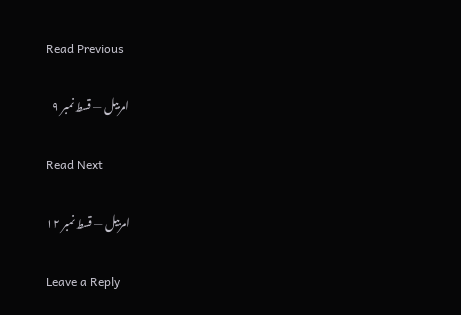Read Previous

امربیل — قسط نمبر ۹

Read Next

امربیل — قسط نمبر ۱۲

Leave a Reply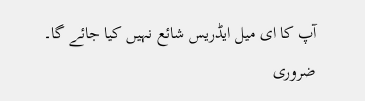آپ کا ای میل ایڈریس شائع نہیں کیا جائے گا۔ ضروری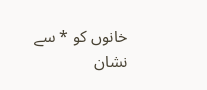خانوں کو * سے نشان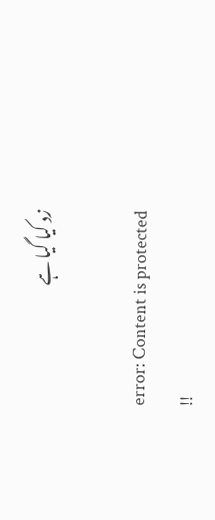زد کیا گیا ہے

error: Content is protected !!